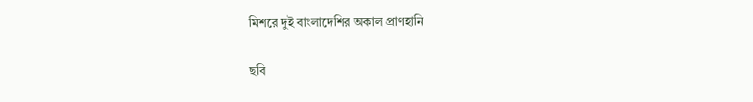মিশরে দুই বাংলাদেশির অকাল প্রাণহানি

ছবি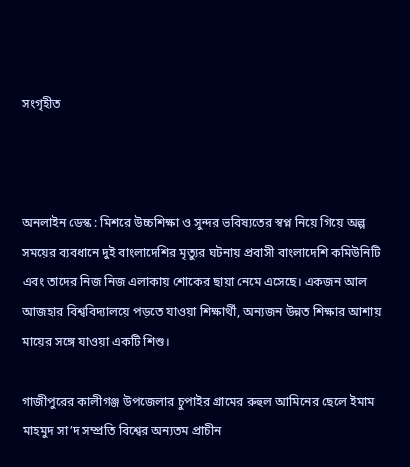সংগৃহীত



অনলাইন ডেস্ক : মিশরে উচ্চশিক্ষা ও সুন্দর ভবিষ্যতের স্বপ্ন নিয়ে গিয়ে অল্প সময়ের ব্যবধানে দুই বাংলাদেশির মৃত্যুর ঘটনায় প্রবাসী বাংলাদেশি কমিউনিটি এবং তাদের নিজ নিজ এলাকায় শোকের ছায়া নেমে এসেছে। একজন আল আজহার বিশ্ববিদ্যালয়ে পড়তে যাওয়া শিক্ষার্থী, অন্যজন উন্নত শিক্ষার আশায় মায়ের সঙ্গে যাওয়া একটি শিশু।

গাজীপুরের কালীগঞ্জ উপজেলার চুপাইর গ্রামের রুহুল আমিনের ছেলে ইমাম মাহমুদ সা’দ সম্প্রতি বিশ্বের অন্যতম প্রাচীন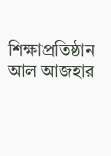শিক্ষাপ্রতিষ্ঠান আল আজহার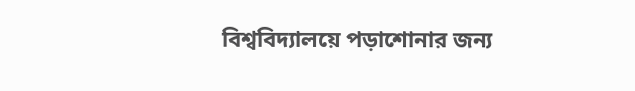বিশ্ববিদ্যালয়ে পড়াশোনার জন্য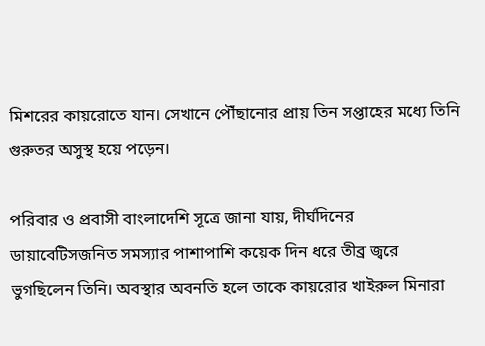মিশরের কায়রোতে যান। সেখানে পৌঁছানোর প্রায় তিন সপ্তাহের মধ্যে তিনি গুরুতর অসুস্থ হয়ে পড়েন।

পরিবার ও প্রবাসী বাংলাদেশি সূত্রে জানা যায়, দীর্ঘদিনের ডায়াবেটিসজনিত সমস্যার পাশাপাশি কয়েক দিন ধরে তীব্র জ্বরে ভুগছিলেন তিনি। অবস্থার অবনতি হলে তাকে কায়রোর খাইরুল মিনারা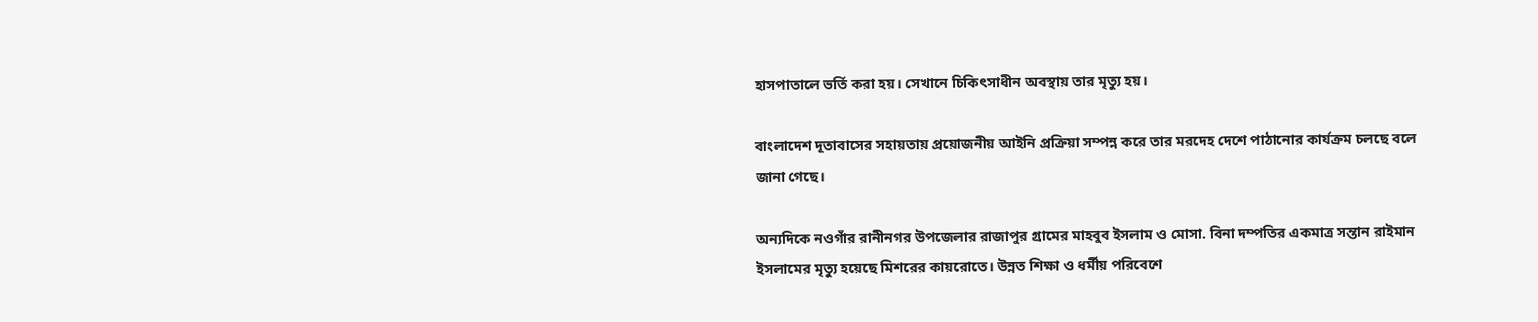হাসপাতালে ভর্তি করা হয়। সেখানে চিকিৎসাধীন অবস্থায় তার মৃত্যু হয়।

বাংলাদেশ দূতাবাসের সহায়তায় প্রয়োজনীয় আইনি প্রক্রিয়া সম্পন্ন করে তার মরদেহ দেশে পাঠানোর কার্যক্রম চলছে বলে জানা গেছে।

অন্যদিকে নওগাঁর রানীনগর উপজেলার রাজাপুর গ্রামের মাহবুব ইসলাম ও মোসা. বিনা দম্পতির একমাত্র সন্তান রাইমান ইসলামের মৃত্যু হয়েছে মিশরের কায়রোতে। উন্নত শিক্ষা ও ধর্মীয় পরিবেশে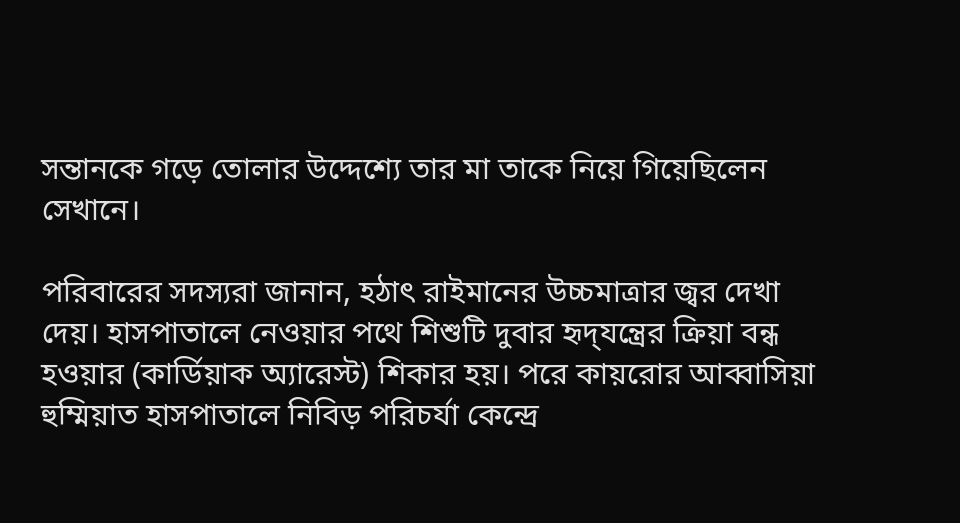সন্তানকে গড়ে তোলার উদ্দেশ্যে তার মা তাকে নিয়ে গিয়েছিলেন সেখানে।

পরিবারের সদস্যরা জানান, হঠাৎ রাইমানের উচ্চমাত্রার জ্বর দেখা দেয়। হাসপাতালে নেওয়ার পথে শিশুটি দুবার হৃদ্‌যন্ত্রের ক্রিয়া বন্ধ হওয়ার (কার্ডিয়াক অ্যারেস্ট) শিকার হয়। পরে কায়রোর আব্বাসিয়া হুম্মিয়াত হাসপাতালে নিবিড় পরিচর্যা কেন্দ্রে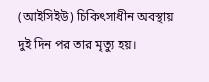(আইসিইউ) চিকিৎসাধীন অবস্থায় দুই দিন পর তার মৃত্যু হয়।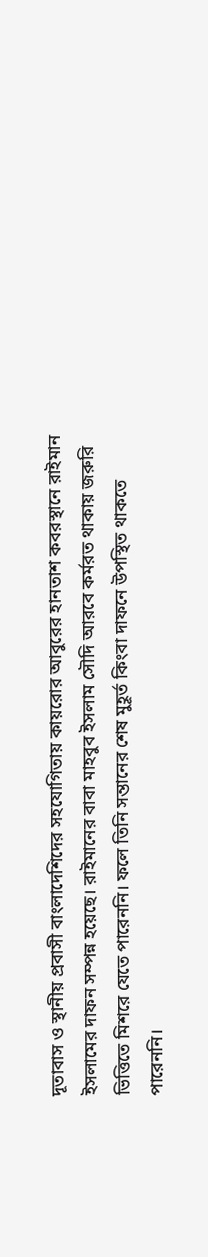দূতাবাস ও স্থানীয় প্রবাসী বাংলাদেশিদের সহযোগিতায় কায়রোর আবুরের হানতাশ কবরস্থানে রাইমান ইসলামের দাফন সম্পন্ন হয়েছে। রাইমানের বাবা মাহবুব ইসলাম সৌদি আরবে কর্মরত থাকায় জরুরি ভিত্তিতে মিশরে যেতে পারেননি। ফলে তিনি সন্তানের শেষ মুহূর্ত কিংবা দাফনে উপস্থিত থাকতে পারেননি।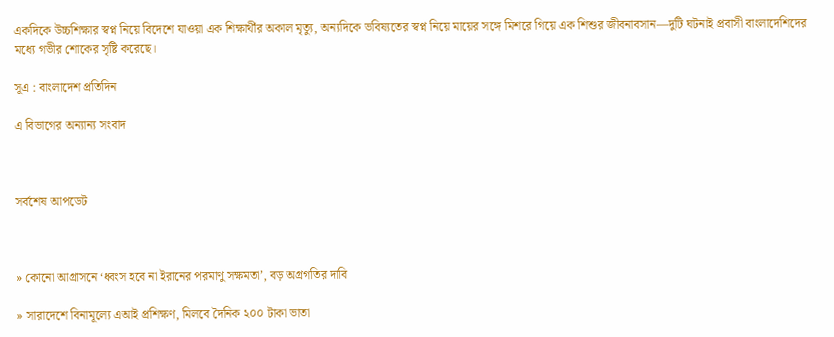একদিকে উচ্চশিক্ষার স্বপ্ন নিয়ে বিদেশে যাওয়া এক শিক্ষার্থীর অকাল মৃত্যু, অন্যদিকে ভবিষ্যতের স্বপ্ন নিয়ে মায়ের সঙ্গে মিশরে গিয়ে এক শিশুর জীবনাবসান—দুটি ঘটনাই প্রবাসী বাংলাদেশিদের মধ্যে গভীর শোকের সৃষ্টি করেছে।

সূএ : বাংলাদেশ প্রতিদিন

এ বিভাগের অন্যান্য সংবাদ



সর্বশেষ আপডেট



» কোনো আগ্রাসনে ‘ধ্বংস হবে না ইরানের পরমাণু সক্ষমতা’, বড় অগ্রগতির দাবি

» সারাদেশে বিনামূল্যে এআই প্রশিক্ষণ, মিলবে দৈনিক ২০০ টাকা ভাতা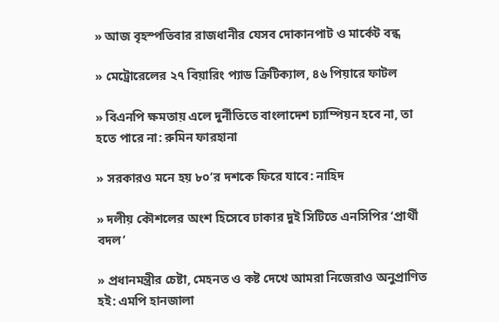» আজ বৃহস্পতিবার রাজধানীর যেসব দোকানপাট ও মার্কেট বন্ধ

» মেট্রোরেলের ২৭ বিয়ারিং প্যাড ক্রিটিক্যাল, ৪৬ পিয়ারে ফাটল

» বিএনপি ক্ষমতায় এলে দুর্নীতিতে বাংলাদেশ চ্যাম্পিয়ন হবে না, তা হতে পারে না: রুমিন ফারহানা

» সরকারও মনে হয় ৮০’র দশকে ফিরে যাবে: নাহিদ

» দলীয় কৌশলের অংশ হিসেবে ঢাকার দুই সিটিতে এনসিপির ‘প্রার্থী বদল’

» প্রধানমন্ত্রীর চেষ্টা, মেহনত ও কষ্ট দেখে আমরা নিজেরাও অনুপ্রাণিত হই: এমপি হানজালা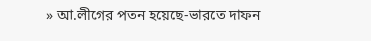» আ.লীগের পতন হয়েছে-ভারতে দাফন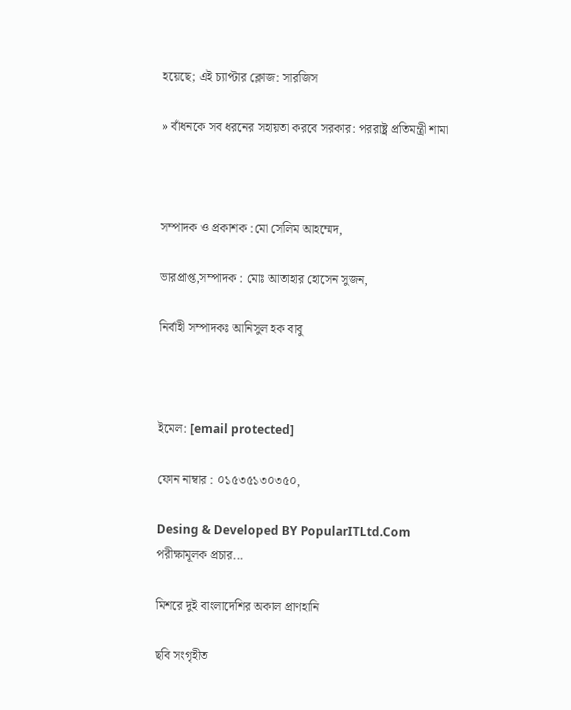হয়েছে; এই চ্যাপ্টার ক্লোজ: সারজিস

» বাঁধনকে সব ধরনের সহায়তা করবে সরকার: পররাষ্ট্র প্রতিমন্ত্রী শামা



সম্পাদক ও প্রকাশক :মো সেলিম আহম্মেদ,

ভারপ্রাপ্ত,সম্পাদক : মোঃ আতাহার হোসেন সুজন,

নির্বাহী সম্পাদকঃ আনিসুল হক বাবু



ইমেল: [email protected]

ফোন নাম্বার : ০১৫৩৫১৩০৩৫০,

Desing & Developed BY PopularITLtd.Com
পরীক্ষামূলক প্রচার...

মিশরে দুই বাংলাদেশির অকাল প্রাণহানি

ছবি সংগৃহীত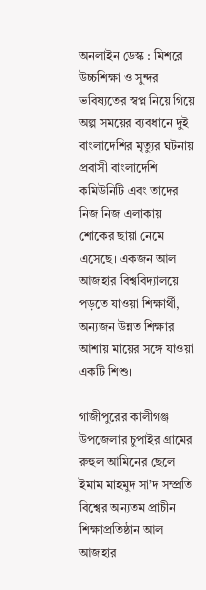অনলাইন ডেস্ক : মিশরে উচ্চশিক্ষা ও সুন্দর ভবিষ্যতের স্বপ্ন নিয়ে গিয়ে অল্প সময়ের ব্যবধানে দুই বাংলাদেশির মৃত্যুর ঘটনায় প্রবাসী বাংলাদেশি কমিউনিটি এবং তাদের নিজ নিজ এলাকায় শোকের ছায়া নেমে এসেছে। একজন আল আজহার বিশ্ববিদ্যালয়ে পড়তে যাওয়া শিক্ষার্থী, অন্যজন উন্নত শিক্ষার আশায় মায়ের সঙ্গে যাওয়া একটি শিশু।

গাজীপুরের কালীগঞ্জ উপজেলার চুপাইর গ্রামের রুহুল আমিনের ছেলে ইমাম মাহমুদ সা’দ সম্প্রতি বিশ্বের অন্যতম প্রাচীন শিক্ষাপ্রতিষ্ঠান আল আজহার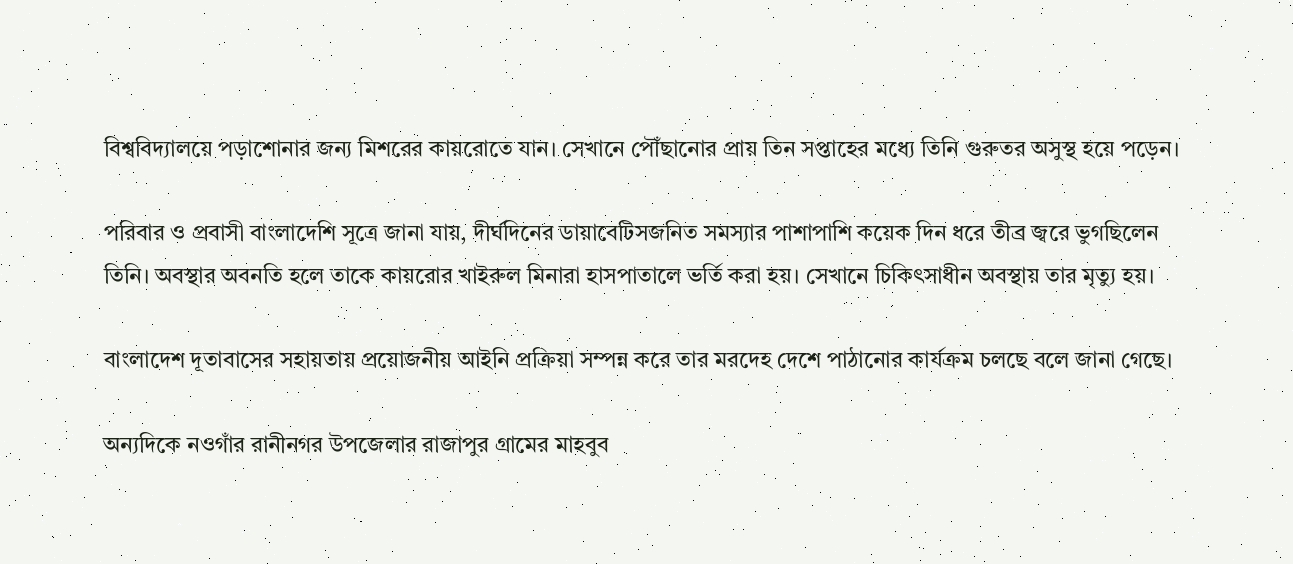বিশ্ববিদ্যালয়ে পড়াশোনার জন্য মিশরের কায়রোতে যান। সেখানে পৌঁছানোর প্রায় তিন সপ্তাহের মধ্যে তিনি গুরুতর অসুস্থ হয়ে পড়েন।

পরিবার ও প্রবাসী বাংলাদেশি সূত্রে জানা যায়, দীর্ঘদিনের ডায়াবেটিসজনিত সমস্যার পাশাপাশি কয়েক দিন ধরে তীব্র জ্বরে ভুগছিলেন তিনি। অবস্থার অবনতি হলে তাকে কায়রোর খাইরুল মিনারা হাসপাতালে ভর্তি করা হয়। সেখানে চিকিৎসাধীন অবস্থায় তার মৃত্যু হয়।

বাংলাদেশ দূতাবাসের সহায়তায় প্রয়োজনীয় আইনি প্রক্রিয়া সম্পন্ন করে তার মরদেহ দেশে পাঠানোর কার্যক্রম চলছে বলে জানা গেছে।

অন্যদিকে নওগাঁর রানীনগর উপজেলার রাজাপুর গ্রামের মাহবুব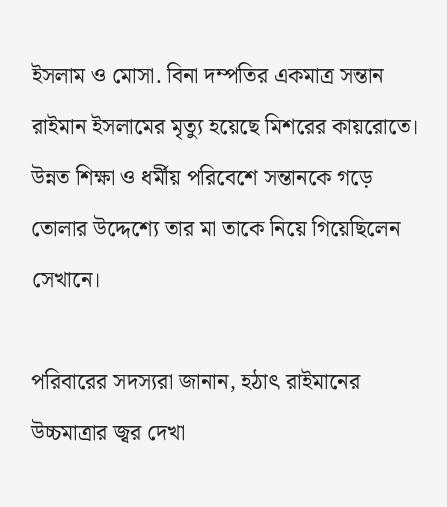ইসলাম ও মোসা. বিনা দম্পতির একমাত্র সন্তান রাইমান ইসলামের মৃত্যু হয়েছে মিশরের কায়রোতে। উন্নত শিক্ষা ও ধর্মীয় পরিবেশে সন্তানকে গড়ে তোলার উদ্দেশ্যে তার মা তাকে নিয়ে গিয়েছিলেন সেখানে।

পরিবারের সদস্যরা জানান, হঠাৎ রাইমানের উচ্চমাত্রার জ্বর দেখা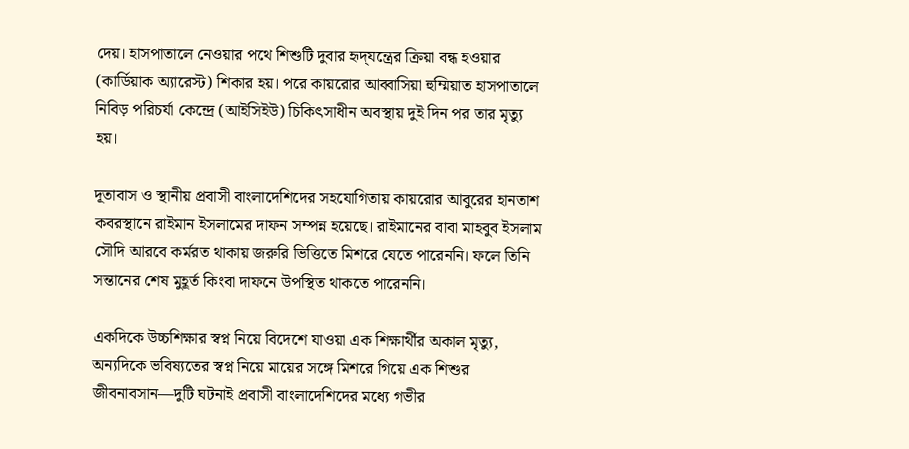দেয়। হাসপাতালে নেওয়ার পথে শিশুটি দুবার হৃদ্‌যন্ত্রের ক্রিয়া বন্ধ হওয়ার (কার্ডিয়াক অ্যারেস্ট) শিকার হয়। পরে কায়রোর আব্বাসিয়া হুম্মিয়াত হাসপাতালে নিবিড় পরিচর্যা কেন্দ্রে (আইসিইউ) চিকিৎসাধীন অবস্থায় দুই দিন পর তার মৃত্যু হয়।

দূতাবাস ও স্থানীয় প্রবাসী বাংলাদেশিদের সহযোগিতায় কায়রোর আবুরের হানতাশ কবরস্থানে রাইমান ইসলামের দাফন সম্পন্ন হয়েছে। রাইমানের বাবা মাহবুব ইসলাম সৌদি আরবে কর্মরত থাকায় জরুরি ভিত্তিতে মিশরে যেতে পারেননি। ফলে তিনি সন্তানের শেষ মুহূর্ত কিংবা দাফনে উপস্থিত থাকতে পারেননি।

একদিকে উচ্চশিক্ষার স্বপ্ন নিয়ে বিদেশে যাওয়া এক শিক্ষার্থীর অকাল মৃত্যু, অন্যদিকে ভবিষ্যতের স্বপ্ন নিয়ে মায়ের সঙ্গে মিশরে গিয়ে এক শিশুর জীবনাবসান—দুটি ঘটনাই প্রবাসী বাংলাদেশিদের মধ্যে গভীর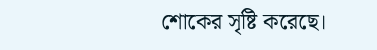শোকের সৃষ্টি করেছে।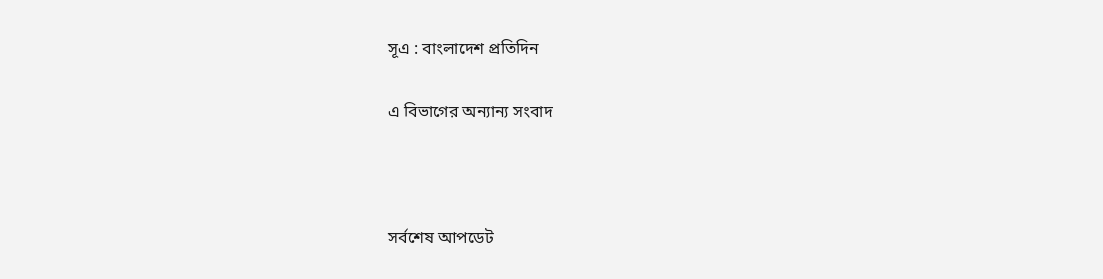সূএ : বাংলাদেশ প্রতিদিন

এ বিভাগের অন্যান্য সংবাদ



সর্বশেষ আপডেট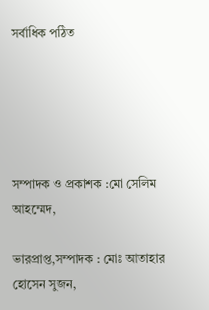সর্বাধিক পঠিত





সম্পাদক ও প্রকাশক :মো সেলিম আহম্মেদ,

ভারপ্রাপ্ত,সম্পাদক : মোঃ আতাহার হোসেন সুজন,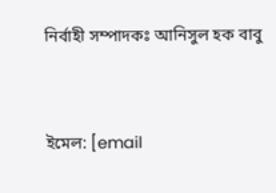নির্বাহী সম্পাদকঃ আনিসুল হক বাবু



ইমেল: [email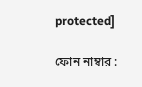protected]

ফোন নাম্বার :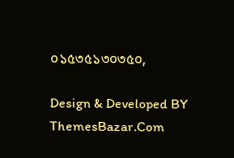০১৫৩৫১৩০৩৫০,

Design & Developed BY ThemesBazar.Com